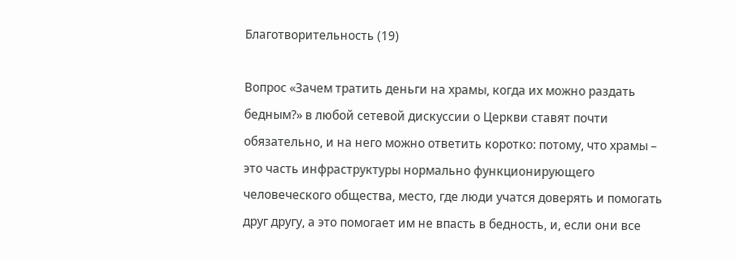Благотворительность (19)

Вопрос «Зачем тратить деньги на храмы, когда их можно раздать бедным?» в любой сетевой дискуссии о Церкви ставят почти обязательно, и на него можно ответить коротко: потому, что храмы – это часть инфраструктуры нормально функционирующего человеческого общества, место, где люди учатся доверять и помогать друг другу, а это помогает им не впасть в бедность, и, если они все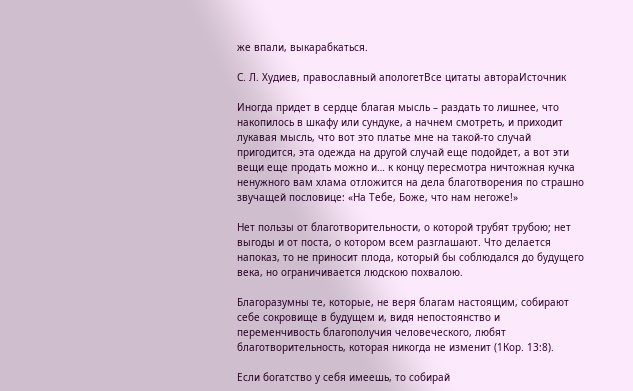же впали, выкарабкаться.

С. Л. Худиев, православный апологетВсе цитаты автораИсточник

Иногда придет в сердце благая мысль – раздать то лишнее, что накопилось в шкафу или сундуке, а начнем смотреть, и приходит лукавая мысль, что вот это платье мне на такой-то случай пригодится, эта одежда на другой случай еще подойдет, а вот эти вещи еще продать можно и… к концу пересмотра ничтожная кучка ненужного вам хлама отложится на дела благотворения по страшно звучащей пословице: «На Тебе, Боже, что нам негоже!»

Нет пользы от благотворительности, о которой трубят трубою; нет выгоды и от поста, о котором всем разглашают. Что делается напоказ, то не приносит плода, который бы соблюдался до будущего века, но ограничивается людскою похвалою.

Благоразумны те, которые, не веря благам настоящим, собирают себе сокровище в будущем и, видя непостоянство и переменчивость благополучия человеческого, любят благотворительность, которая никогда не изменит (1Кор. 13:8).

Если богатство у себя имеешь, то собирай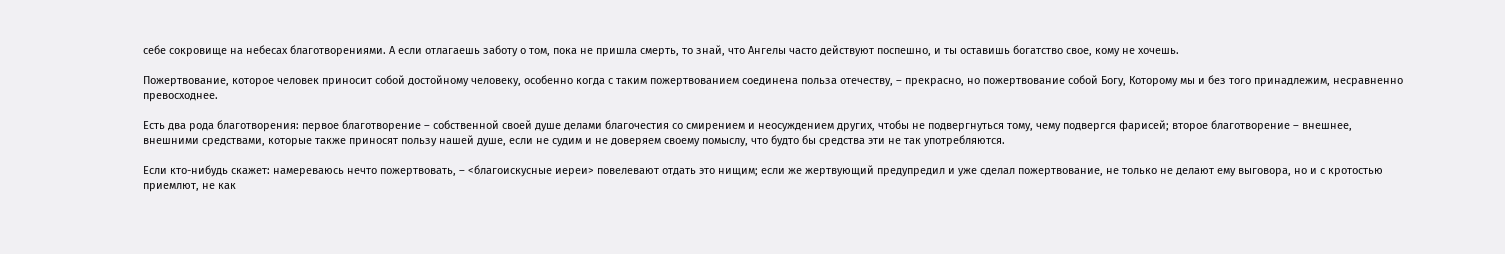себе сокровище на небесах благотворениями. А если отлагаешь заботу о том, пока не пришла смерть, то знай, что Ангелы часто действуют поспешно, и ты оставишь богатство свое, кому не хочешь.

Пожертвование, которое человек приносит собой достойному человеку, особенно когда с таким пожертвованием соединена польза отечеству, – прекрасно, но пожертвование собой Богу, Которому мы и без того принадлежим, несравненно превосходнее.

Есть два рода благотворения: первое благотворение – собственной своей душе делами благочестия со смирением и неосуждением других, чтобы не подвергнуться тому, чему подвергся фарисей; второе благотворение – внешнее, внешними средствами, которые также приносят пользу нашей душе, если не судим и не доверяем своему помыслу, что будто бы средства эти не так употребляются.

Если кто-нибудь скажет: намереваюсь нечто пожертвовать, – <благоискусные иереи> повелевают отдать это нищим; если же жертвующий предупредил и уже сделал пожертвование, не только не делают ему выговора, но и с кротостью приемлют, не как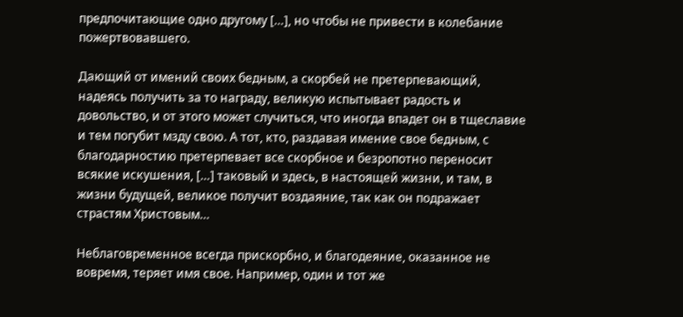предпочитающие одно другому […], но чтобы не привести в колебание пожертвовавшего.

Дающий от имений своих бедным, а скорбей не претерпевающий, надеясь получить за то награду, великую испытывает радость и довольство, и от этого может случиться, что иногда впадет он в тщеславие и тем погубит мзду свою. А тот, кто, раздавая имение свое бедным, с благодарностию претерпевает все скорбное и безропотно переносит всякие искушения, […] таковый и здесь, в настоящей жизни, и там, в жизни будущей, великое получит воздаяние, так как он подражает страстям Христовым…

Неблаговременное всегда прискорбно, и благодеяние, оказанное не вовремя, теряет имя свое. Например, один и тот же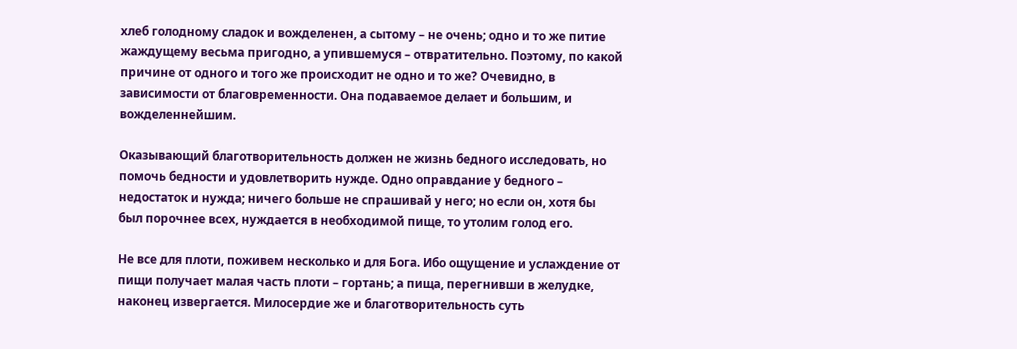хлеб голодному сладок и вожделенен, а сытому – не очень; одно и то же питие жаждущему весьма пригодно, а упившемуся – отвратительно. Поэтому, по какой причине от одного и того же происходит не одно и то же? Очевидно, в зависимости от благовременности. Она подаваемое делает и большим, и вожделеннейшим.

Оказывающий благотворительность должен не жизнь бедного исследовать, но помочь бедности и удовлетворить нужде. Одно оправдание у бедного – недостаток и нужда; ничего больше не спрашивай у него; но если он, хотя бы был порочнее всех, нуждается в необходимой пище, то утолим голод его.

Не все для плоти, поживем несколько и для Бога. Ибо ощущение и услаждение от пищи получает малая часть плоти – гортань; а пища, перегнивши в желудке, наконец извергается. Милосердие же и благотворительность суть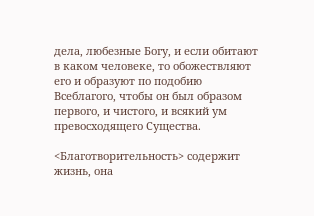дела, любезные Богу, и если обитают в каком человеке, то обожествляют его и образуют по подобию Всеблагого, чтобы он был образом первого, и чистого, и всякий ум превосходящего Существа.

<Благотворительность> содержит жизнь, она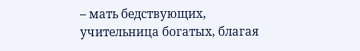– мать бедствующих, учительница богатых, благая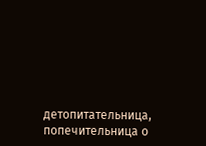детопитательница, попечительница о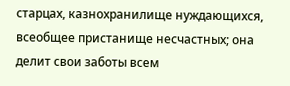старцах, казнохранилище нуждающихся, всеобщее пристанище несчастных; она делит свои заботы всем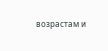возрастам и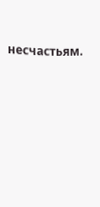несчастьям.